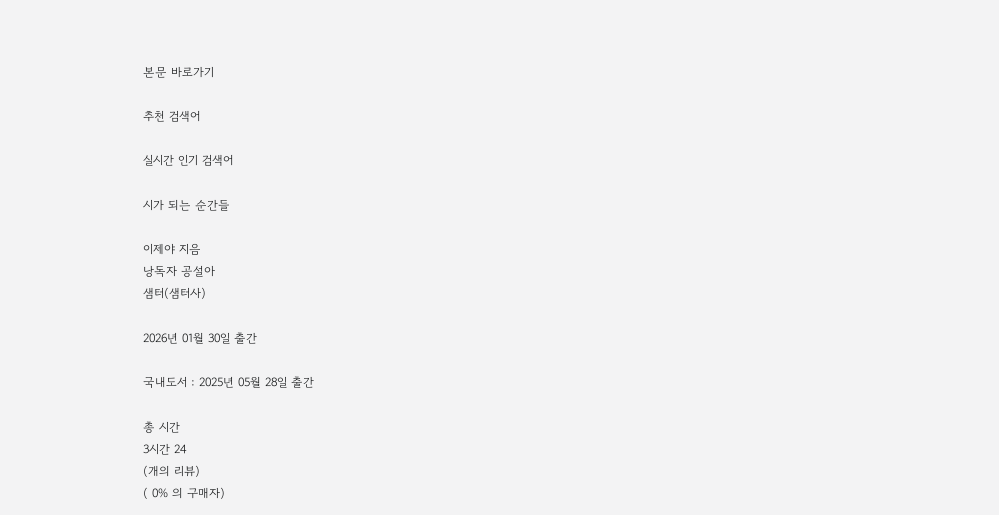본문 바로가기

추천 검색어

실시간 인기 검색어

시가 되는 순간들

이제야 지음
낭독자 공설아
샘터(샘터사)

2026년 01월 30일 출간

국내도서 : 2025년 05월 28일 출간

총 시간
3시간 24
(개의 리뷰)
( 0% 의 구매자)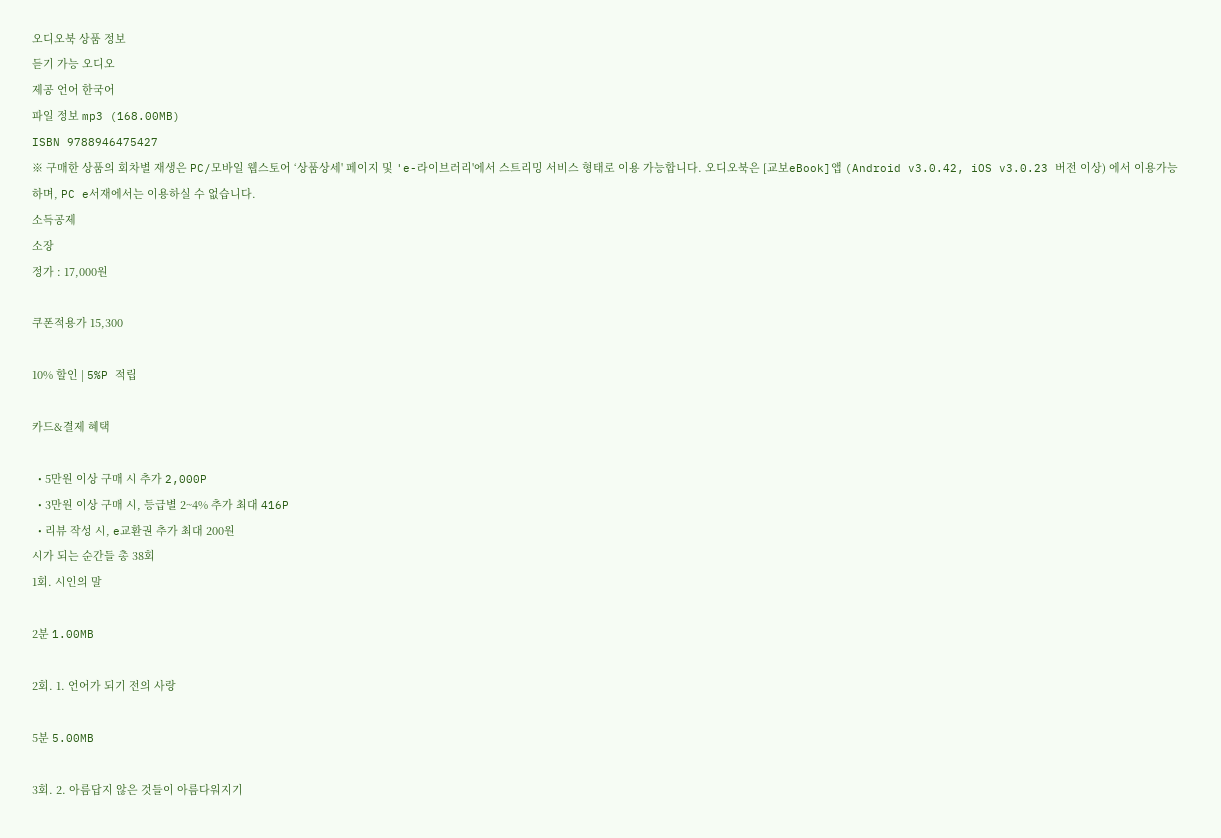오디오북 상품 정보
듣기 가능 오디오
제공 언어 한국어
파일 정보 mp3 (168.00MB)
ISBN 9788946475427
※ 구매한 상품의 회차별 재생은 PC/모바일 웹스토어 ‘상품상세' 페이지 및 'e-라이브러리'에서 스트리밍 서비스 형태로 이용 가능합니다. 오디오북은 [교보eBook]앱 (Android v3.0.42, iOS v3.0.23 버전 이상) 에서 이용가능 하며, PC e서재에서는 이용하실 수 없습니다.
소득공제
소장
정가 : 17,000원

쿠폰적용가 15,300

10% 할인 | 5%P 적립

카드&결제 혜택

  • 5만원 이상 구매 시 추가 2,000P
  • 3만원 이상 구매 시, 등급별 2~4% 추가 최대 416P
  • 리뷰 작성 시, e교환권 추가 최대 200원
시가 되는 순간들 총 38회
1회. 시인의 말

2분 1.00MB

2회. 1. 언어가 되기 전의 사랑

5분 5.00MB

3회. 2. 아름답지 않은 것들이 아름다워지기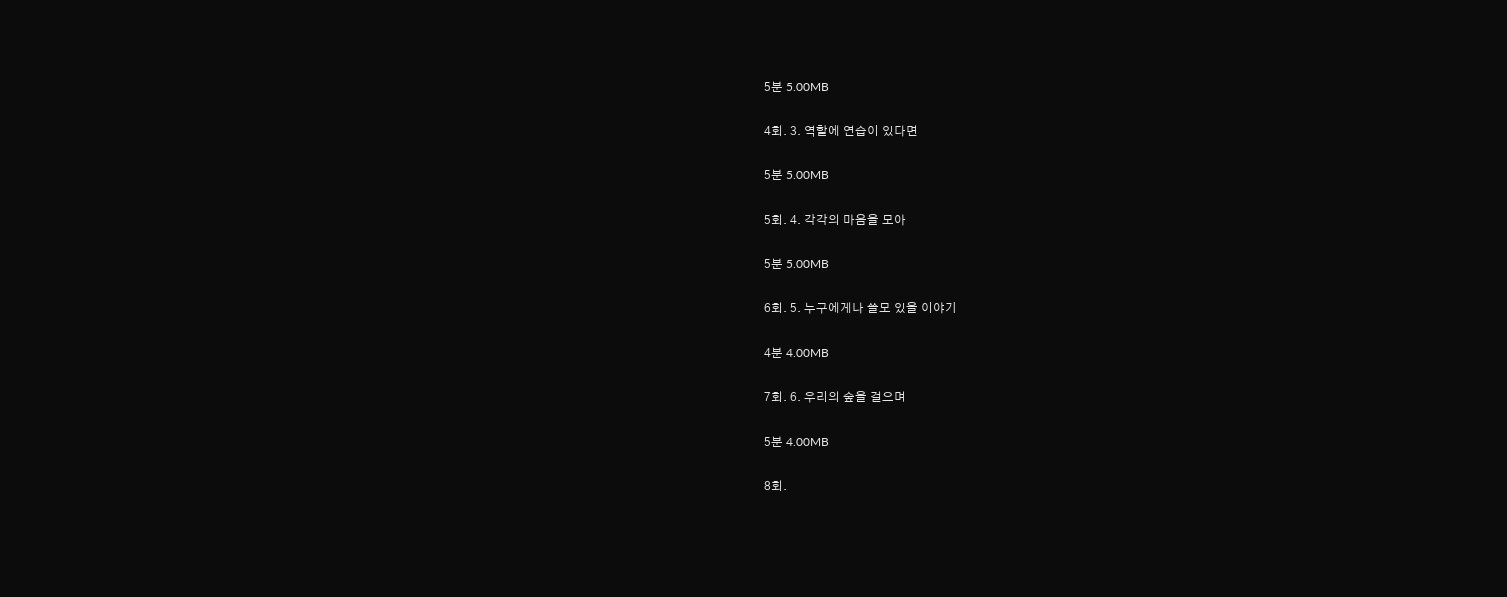5분 5.00MB

4회. 3. 역할에 연습이 있다면

5분 5.00MB

5회. 4. 각각의 마음을 모아

5분 5.00MB

6회. 5. 누구에게나 쓸모 있을 이야기

4분 4.00MB

7회. 6. 우리의 숲을 걸으며

5분 4.00MB

8회.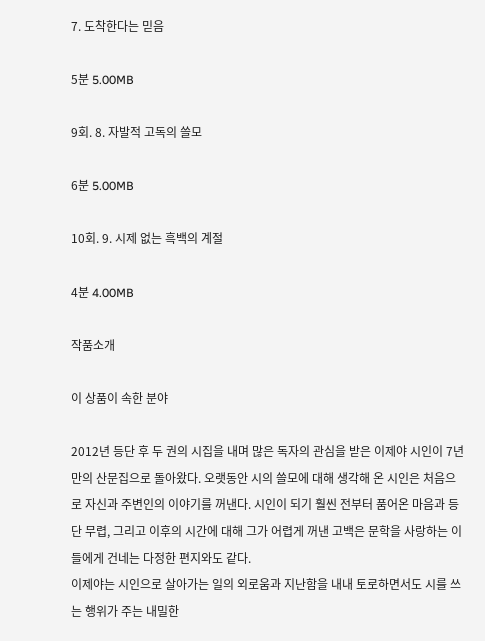7. 도착한다는 믿음

5분 5.00MB

9회. 8. 자발적 고독의 쓸모

6분 5.00MB

10회. 9. 시제 없는 흑백의 계절

4분 4.00MB

작품소개

이 상품이 속한 분야

2012년 등단 후 두 권의 시집을 내며 많은 독자의 관심을 받은 이제야 시인이 7년 만의 산문집으로 돌아왔다. 오랫동안 시의 쓸모에 대해 생각해 온 시인은 처음으로 자신과 주변인의 이야기를 꺼낸다. 시인이 되기 훨씬 전부터 품어온 마음과 등단 무렵, 그리고 이후의 시간에 대해 그가 어렵게 꺼낸 고백은 문학을 사랑하는 이들에게 건네는 다정한 편지와도 같다.
이제야는 시인으로 살아가는 일의 외로움과 지난함을 내내 토로하면서도 시를 쓰는 행위가 주는 내밀한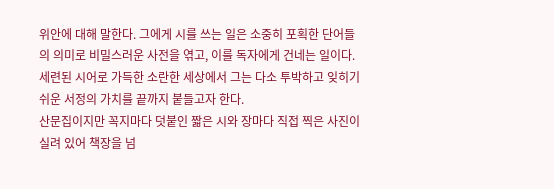위안에 대해 말한다. 그에게 시를 쓰는 일은 소중히 포획한 단어들의 의미로 비밀스러운 사전을 엮고, 이를 독자에게 건네는 일이다. 세련된 시어로 가득한 소란한 세상에서 그는 다소 투박하고 잊히기 쉬운 서정의 가치를 끝까지 붙들고자 한다.
산문집이지만 꼭지마다 덧붙인 짧은 시와 장마다 직접 찍은 사진이 실려 있어 책장을 넘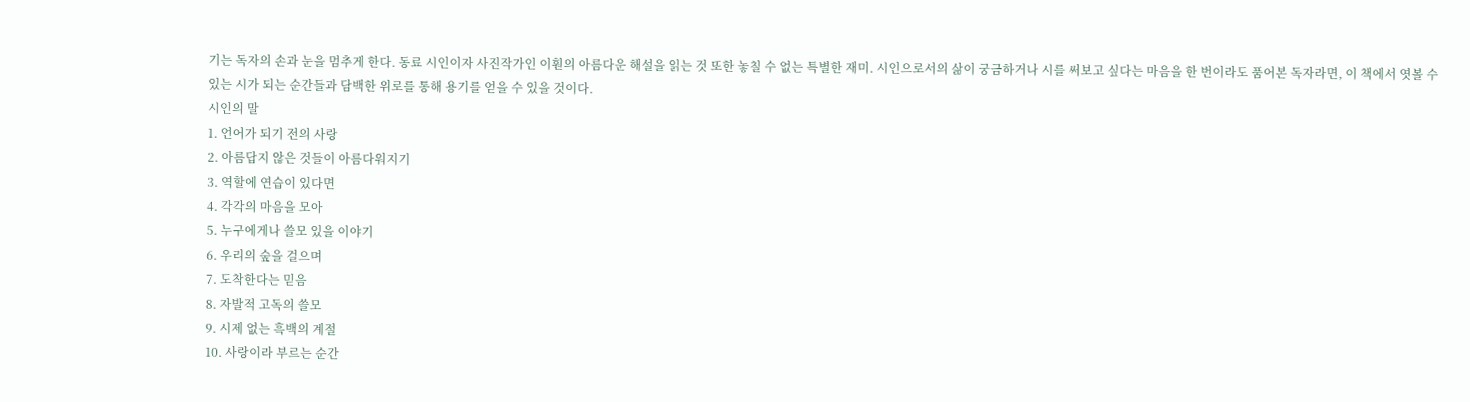기는 독자의 손과 눈을 멈추게 한다. 동료 시인이자 사진작가인 이훤의 아름다운 해설을 읽는 것 또한 놓칠 수 없는 특별한 재미. 시인으로서의 삶이 궁금하거나 시를 써보고 싶다는 마음을 한 번이라도 품어본 독자라면, 이 책에서 엿볼 수 있는 시가 되는 순간들과 담백한 위로를 통해 용기를 얻을 수 있을 것이다.
시인의 말
1. 언어가 되기 전의 사랑
2. 아름답지 않은 것들이 아름다워지기
3. 역할에 연습이 있다면
4. 각각의 마음을 모아
5. 누구에게나 쓸모 있을 이야기
6. 우리의 숲을 걸으며
7. 도착한다는 믿음
8. 자발적 고독의 쓸모
9. 시제 없는 흑백의 계절
10. 사랑이라 부르는 순간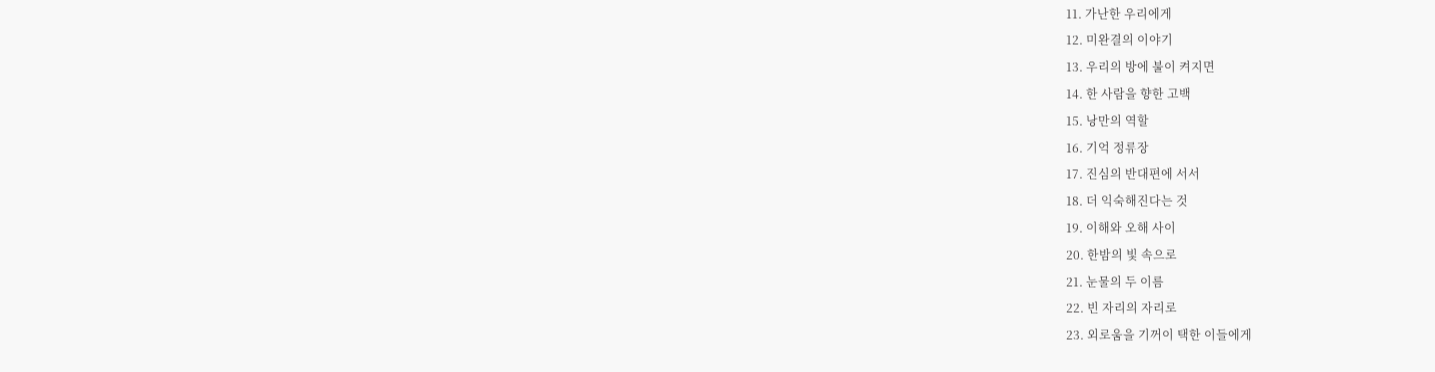11. 가난한 우리에게
12. 미완결의 이야기
13. 우리의 방에 불이 켜지면
14. 한 사람을 향한 고백
15. 낭만의 역할
16. 기억 정류장
17. 진심의 반대편에 서서
18. 더 익숙해진다는 것
19. 이해와 오해 사이
20. 한밤의 빛 속으로
21. 눈물의 두 이름
22. 빈 자리의 자리로
23. 외로움을 기꺼이 택한 이들에게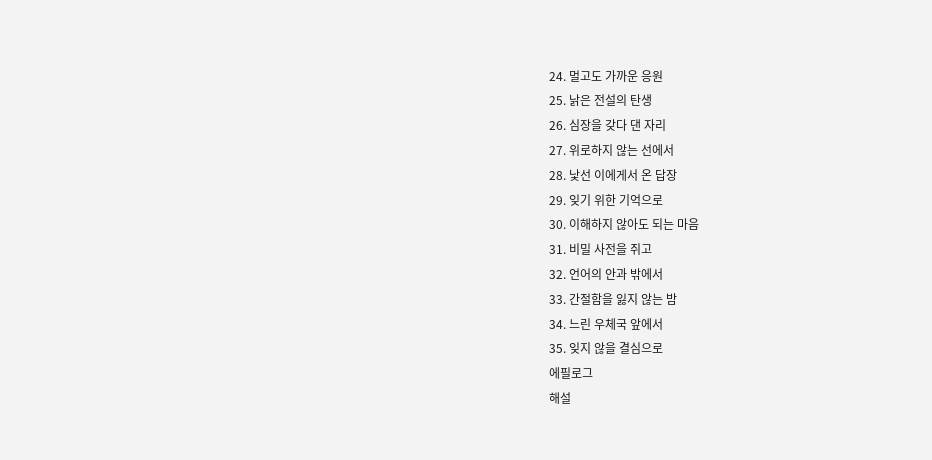24. 멀고도 가까운 응원
25. 낡은 전설의 탄생
26. 심장을 갖다 댄 자리
27. 위로하지 않는 선에서
28. 낯선 이에게서 온 답장
29. 잊기 위한 기억으로
30. 이해하지 않아도 되는 마음
31. 비밀 사전을 쥐고
32. 언어의 안과 밖에서
33. 간절함을 잃지 않는 밤
34. 느린 우체국 앞에서
35. 잊지 않을 결심으로
에필로그
해설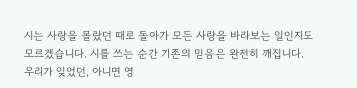시는 사랑을 몰랐던 때로 돌아가 모든 사랑을 바라보는 일인지도 모르겠습니다. 시를 쓰는 순간 기존의 믿음은 완전히 깨집니다. 우리가 잊었던, 아니면 영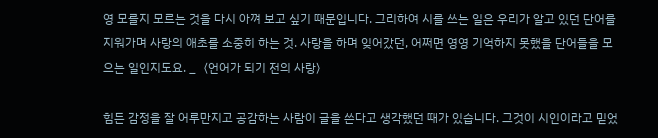영 모를지 모르는 것을 다시 아껴 보고 싶기 때문입니다. 그리하여 시를 쓰는 일은 우리가 알고 있던 단어를 지워가며 사랑의 애초를 소중히 하는 것. 사랑을 하며 잊어갔던, 어쩌면 영영 기억하지 못했을 단어들을 모으는 일인지도요. _〈언어가 되기 전의 사랑〉

힘든 감정을 잘 어루만지고 공감하는 사람이 글을 쓴다고 생각했던 때가 있습니다. 그것이 시인이라고 믿었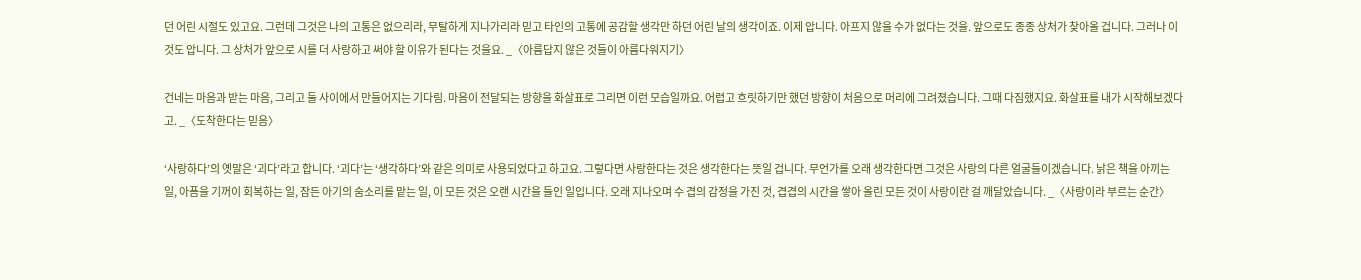던 어린 시절도 있고요. 그런데 그것은 나의 고통은 없으리라, 무탈하게 지나가리라 믿고 타인의 고통에 공감할 생각만 하던 어린 날의 생각이죠. 이제 압니다. 아프지 않을 수가 없다는 것을. 앞으로도 종종 상처가 찾아올 겁니다. 그러나 이것도 압니다. 그 상처가 앞으로 시를 더 사랑하고 써야 할 이유가 된다는 것을요. _〈아름답지 않은 것들이 아름다워지기〉

건네는 마음과 받는 마음, 그리고 둘 사이에서 만들어지는 기다림. 마음이 전달되는 방향을 화살표로 그리면 이런 모습일까요. 어렵고 흐릿하기만 했던 방향이 처음으로 머리에 그려졌습니다. 그때 다짐했지요. 화살표를 내가 시작해보겠다고. _〈도착한다는 믿음〉

‘사랑하다’의 옛말은 ‘괴다’라고 합니다. ‘괴다’는 ‘생각하다’와 같은 의미로 사용되었다고 하고요. 그렇다면 사랑한다는 것은 생각한다는 뜻일 겁니다. 무언가를 오래 생각한다면 그것은 사랑의 다른 얼굴들이겠습니다. 낡은 책을 아끼는 일, 아픔을 기꺼이 회복하는 일, 잠든 아기의 숨소리를 맡는 일, 이 모든 것은 오랜 시간을 들인 일입니다. 오래 지나오며 수 겹의 감정을 가진 것, 겹겹의 시간을 쌓아 올린 모든 것이 사랑이란 걸 깨달았습니다. _〈사랑이라 부르는 순간〉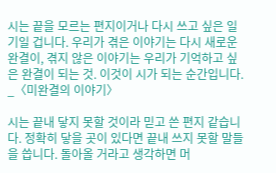시는 끝을 모르는 편지이거나 다시 쓰고 싶은 일기일 겁니다. 우리가 겪은 이야기는 다시 새로운 완결이, 겪지 않은 이야기는 우리가 기억하고 싶은 완결이 되는 것. 이것이 시가 되는 순간입니다. _〈미완결의 이야기〉

시는 끝내 닿지 못할 것이라 믿고 쓴 편지 같습니다. 정확히 닿을 곳이 있다면 끝내 쓰지 못할 말들을 씁니다. 돌아올 거라고 생각하면 머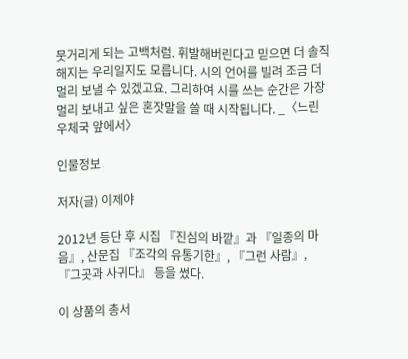뭇거리게 되는 고백처럼. 휘발해버린다고 믿으면 더 솔직해지는 우리일지도 모릅니다. 시의 언어를 빌려 조금 더 멀리 보낼 수 있겠고요. 그리하여 시를 쓰는 순간은 가장 멀리 보내고 싶은 혼잣말을 쓸 때 시작됩니다. _〈느린 우체국 앞에서〉

인물정보

저자(글) 이제야

2012년 등단 후 시집 『진심의 바깥』과 『일종의 마음』, 산문집 『조각의 유통기한』, 『그런 사람』, 『그곳과 사귀다』 등을 썼다.

이 상품의 총서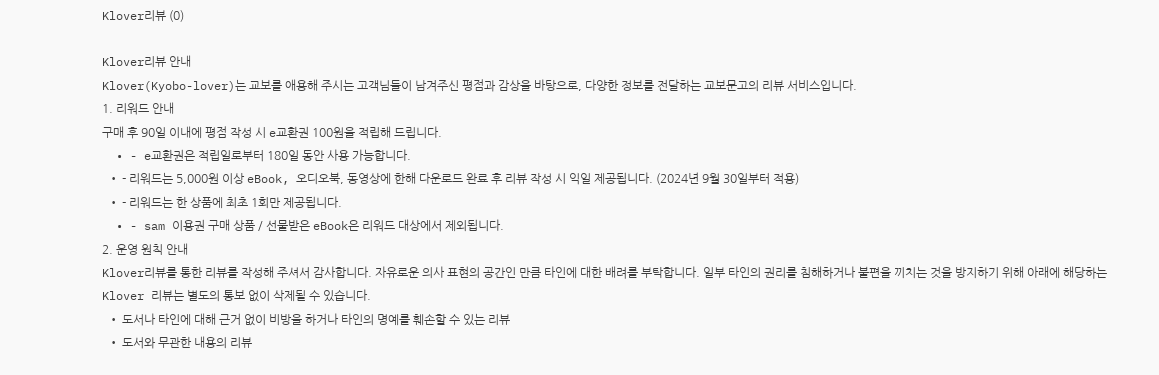Klover리뷰 (0)

Klover리뷰 안내
Klover(Kyobo-lover)는 교보를 애용해 주시는 고객님들이 남겨주신 평점과 감상을 바탕으로, 다양한 정보를 전달하는 교보문고의 리뷰 서비스입니다.
1. 리워드 안내
구매 후 90일 이내에 평점 작성 시 e교환권 100원을 적립해 드립니다.
  • - e교환권은 적립일로부터 180일 동안 사용 가능합니다.
  • - 리워드는 5,000원 이상 eBook, 오디오북, 동영상에 한해 다운로드 완료 후 리뷰 작성 시 익일 제공됩니다. (2024년 9월 30일부터 적용)
  • - 리워드는 한 상품에 최초 1회만 제공됩니다.
  • - sam 이용권 구매 상품 / 선물받은 eBook은 리워드 대상에서 제외됩니다.
2. 운영 원칙 안내
Klover리뷰를 통한 리뷰를 작성해 주셔서 감사합니다. 자유로운 의사 표현의 공간인 만큼 타인에 대한 배려를 부탁합니다. 일부 타인의 권리를 침해하거나 불편을 끼치는 것을 방지하기 위해 아래에 해당하는 Klover 리뷰는 별도의 통보 없이 삭제될 수 있습니다.
  • 도서나 타인에 대해 근거 없이 비방을 하거나 타인의 명예를 훼손할 수 있는 리뷰
  • 도서와 무관한 내용의 리뷰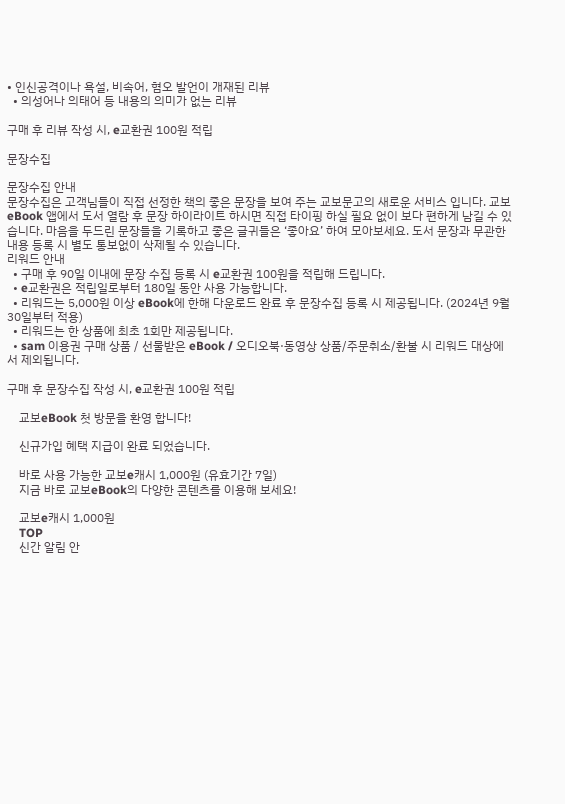• 인신공격이나 욕설, 비속어, 혐오 발언이 개재된 리뷰
  • 의성어나 의태어 등 내용의 의미가 없는 리뷰

구매 후 리뷰 작성 시, e교환권 100원 적립

문장수집

문장수집 안내
문장수집은 고객님들이 직접 선정한 책의 좋은 문장을 보여 주는 교보문고의 새로운 서비스 입니다. 교보eBook 앱에서 도서 열람 후 문장 하이라이트 하시면 직접 타이핑 하실 필요 없이 보다 편하게 남길 수 있습니다. 마음을 두드린 문장들을 기록하고 좋은 글귀들은 ‘좋아요’ 하여 모아보세요. 도서 문장과 무관한 내용 등록 시 별도 통보없이 삭제될 수 있습니다.
리워드 안내
  • 구매 후 90일 이내에 문장 수집 등록 시 e교환권 100원을 적립해 드립니다.
  • e교환권은 적립일로부터 180일 동안 사용 가능합니다.
  • 리워드는 5,000원 이상 eBook에 한해 다운로드 완료 후 문장수집 등록 시 제공됩니다. (2024년 9월 30일부터 적용)
  • 리워드는 한 상품에 최초 1회만 제공됩니다.
  • sam 이용권 구매 상품 / 선물받은 eBook / 오디오북·동영상 상품/주문취소/환불 시 리워드 대상에서 제외됩니다.

구매 후 문장수집 작성 시, e교환권 100원 적립

    교보eBook 첫 방문을 환영 합니다!

    신규가입 혜택 지급이 완료 되었습니다.

    바로 사용 가능한 교보e캐시 1,000원 (유효기간 7일)
    지금 바로 교보eBook의 다양한 콘텐츠를 이용해 보세요!

    교보e캐시 1,000원
    TOP
    신간 알림 안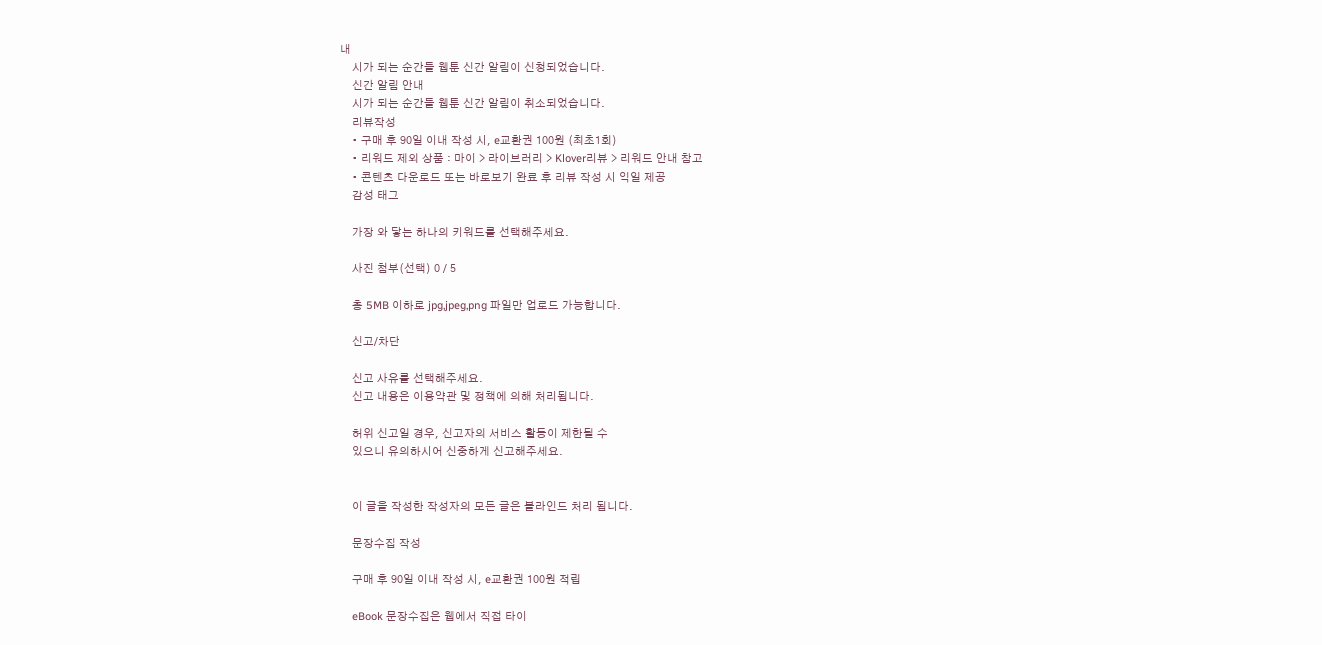내
    시가 되는 순간들 웹툰 신간 알림이 신청되었습니다.
    신간 알림 안내
    시가 되는 순간들 웹툰 신간 알림이 취소되었습니다.
    리뷰작성
    • 구매 후 90일 이내 작성 시, e교환권 100원 (최초1회)
    • 리워드 제외 상품 : 마이 > 라이브러리 > Klover리뷰 > 리워드 안내 참고
    • 콘텐츠 다운로드 또는 바로보기 완료 후 리뷰 작성 시 익일 제공
    감성 태그

    가장 와 닿는 하나의 키워드를 선택해주세요.

    사진 첨부(선택) 0 / 5

    총 5MB 이하로 jpg,jpeg,png 파일만 업로드 가능합니다.

    신고/차단

    신고 사유를 선택해주세요.
    신고 내용은 이용약관 및 정책에 의해 처리됩니다.

    허위 신고일 경우, 신고자의 서비스 활동이 제한될 수
    있으니 유의하시어 신중하게 신고해주세요.


    이 글을 작성한 작성자의 모든 글은 블라인드 처리 됩니다.

    문장수집 작성

    구매 후 90일 이내 작성 시, e교환권 100원 적립

    eBook 문장수집은 웹에서 직접 타이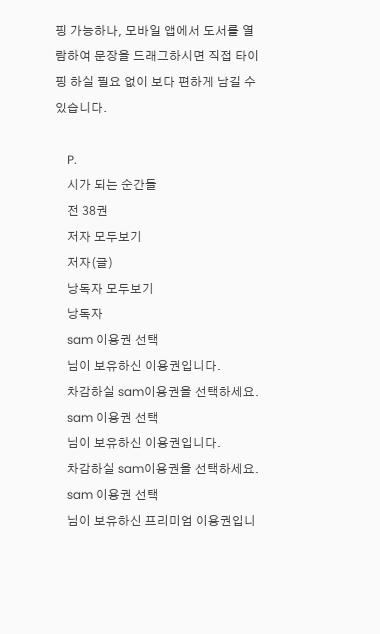핑 가능하나, 모바일 앱에서 도서를 열람하여 문장을 드래그하시면 직접 타이핑 하실 필요 없이 보다 편하게 남길 수 있습니다.

    P.
    시가 되는 순간들
    전 38권
    저자 모두보기
    저자(글)
    낭독자 모두보기
    낭독자
    sam 이용권 선택
    님이 보유하신 이용권입니다.
    차감하실 sam이용권을 선택하세요.
    sam 이용권 선택
    님이 보유하신 이용권입니다.
    차감하실 sam이용권을 선택하세요.
    sam 이용권 선택
    님이 보유하신 프리미엄 이용권입니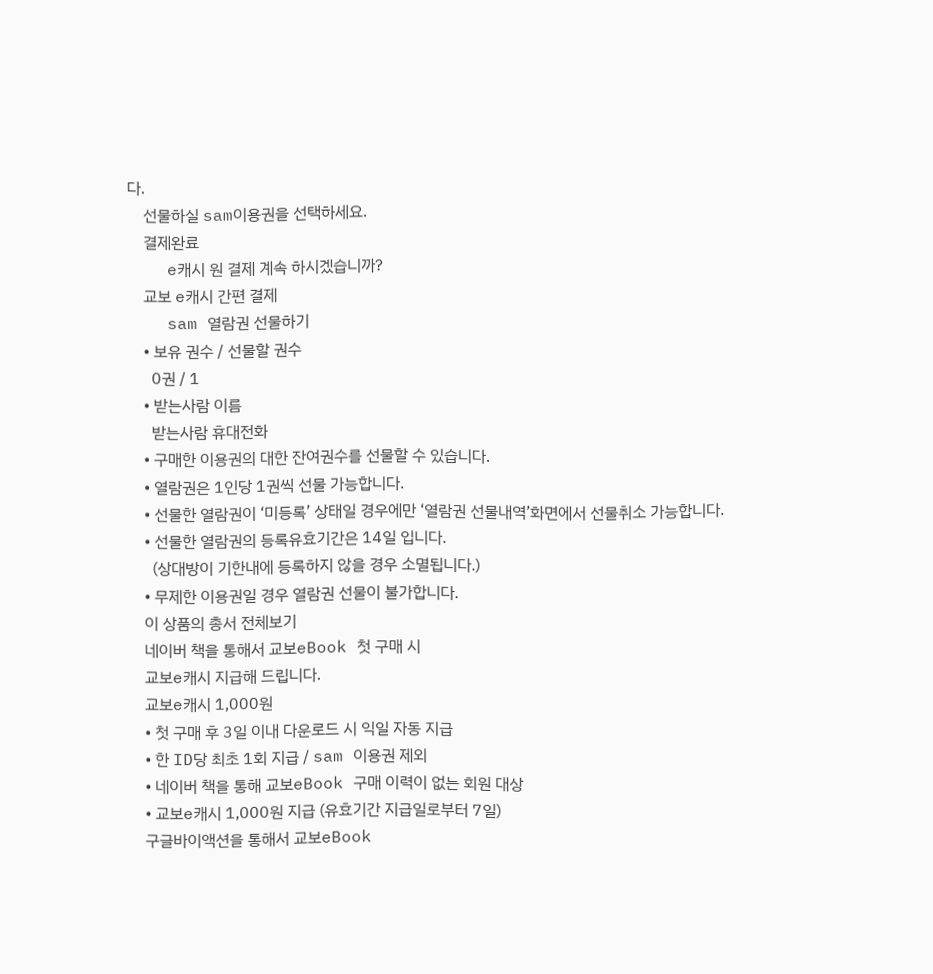다.
    선물하실 sam이용권을 선택하세요.
    결제완료
    e캐시 원 결제 계속 하시겠습니까?
    교보 e캐시 간편 결제
    sam 열람권 선물하기
    • 보유 권수 / 선물할 권수
      0권 / 1
    • 받는사람 이름
      받는사람 휴대전화
    • 구매한 이용권의 대한 잔여권수를 선물할 수 있습니다.
    • 열람권은 1인당 1권씩 선물 가능합니다.
    • 선물한 열람권이 ‘미등록’ 상태일 경우에만 ‘열람권 선물내역’화면에서 선물취소 가능합니다.
    • 선물한 열람권의 등록유효기간은 14일 입니다.
      (상대방이 기한내에 등록하지 않을 경우 소멸됩니다.)
    • 무제한 이용권일 경우 열람권 선물이 불가합니다.
    이 상품의 총서 전체보기
    네이버 책을 통해서 교보eBook 첫 구매 시
    교보e캐시 지급해 드립니다.
    교보e캐시 1,000원
    • 첫 구매 후 3일 이내 다운로드 시 익일 자동 지급
    • 한 ID당 최초 1회 지급 / sam 이용권 제외
    • 네이버 책을 통해 교보eBook 구매 이력이 없는 회원 대상
    • 교보e캐시 1,000원 지급 (유효기간 지급일로부터 7일)
    구글바이액션을 통해서 교보eBook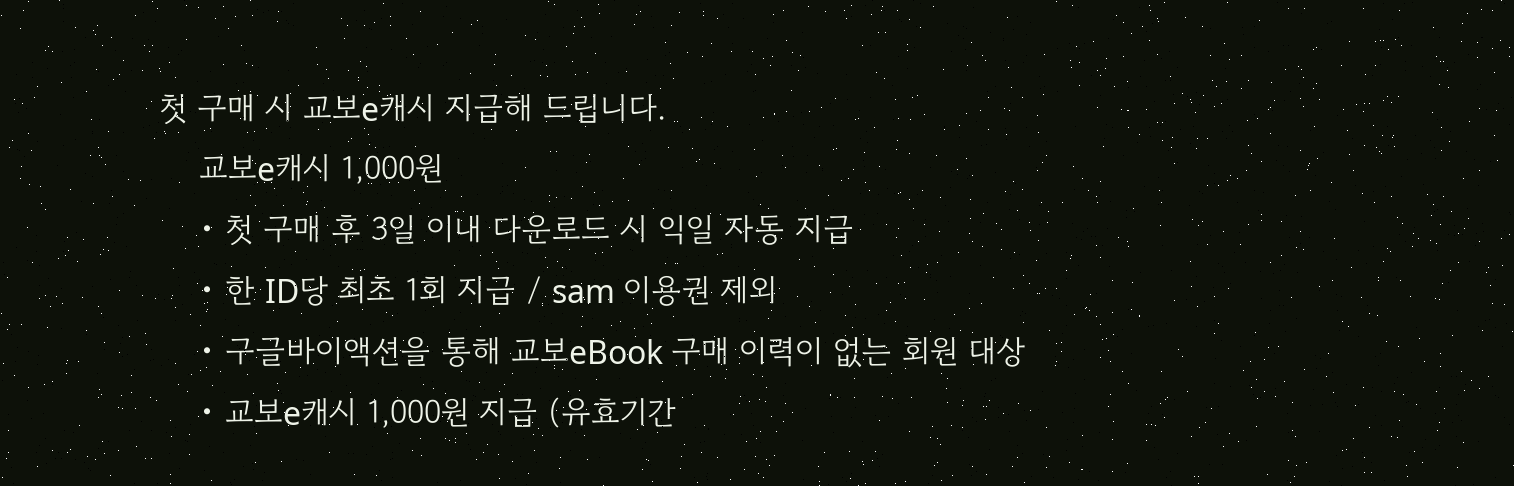첫 구매 시 교보e캐시 지급해 드립니다.
    교보e캐시 1,000원
    • 첫 구매 후 3일 이내 다운로드 시 익일 자동 지급
    • 한 ID당 최초 1회 지급 / sam 이용권 제외
    • 구글바이액션을 통해 교보eBook 구매 이력이 없는 회원 대상
    • 교보e캐시 1,000원 지급 (유효기간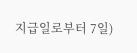지급일로부터 7일)